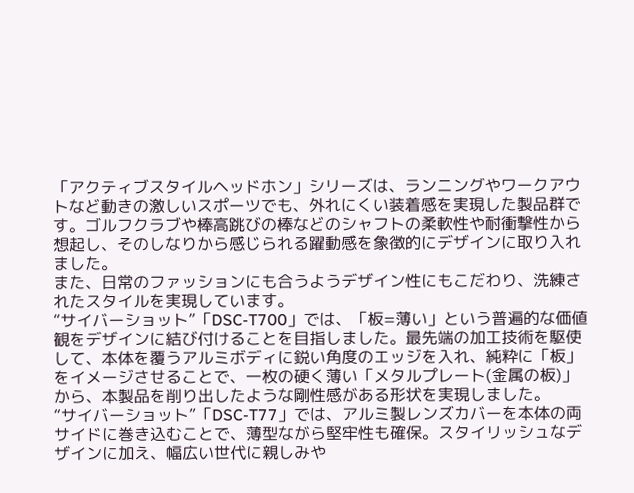「アクティブスタイルヘッドホン」シリーズは、ランニングやワークアウトなど動きの激しいスポーツでも、外れにくい装着感を実現した製品群です。ゴルフクラブや棒高跳びの棒などのシャフトの柔軟性や耐衝撃性から想起し、そのしなりから感じられる躍動感を象徴的にデザインに取り入れました。
また、日常のファッションにも合うようデザイン性にもこだわり、洗練されたスタイルを実現しています。
“サイバーショット”「DSC-T700」では、「板=薄い」という普遍的な価値観をデザインに結び付けることを目指しました。最先端の加工技術を駆使して、本体を覆うアルミボディに鋭い角度のエッジを入れ、純粋に「板」をイメージさせることで、一枚の硬く薄い「メタルプレート(金属の板)」から、本製品を削り出したような剛性感がある形状を実現しました。
“サイバーショット”「DSC-T77」では、アルミ製レンズカバーを本体の両サイドに巻き込むことで、薄型ながら堅牢性も確保。スタイリッシュなデザインに加え、幅広い世代に親しみや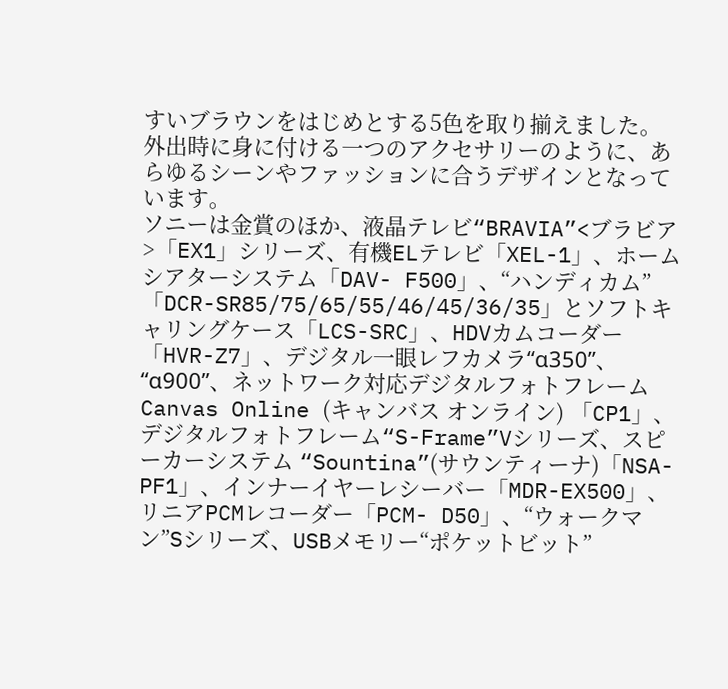すいブラウンをはじめとする5色を取り揃えました。外出時に身に付ける一つのアクセサリーのように、あらゆるシーンやファッションに合うデザインとなっています。
ソニーは金賞のほか、液晶テレビ“BRAVIA”<ブラビア>「EX1」シリーズ、有機ELテレビ「XEL-1」、ホームシアターシステム「DAV- F500」、“ハンディカム”「DCR-SR85/75/65/55/46/45/36/35」とソフトキャリングケース「LCS-SRC」、HDVカムコーダー「HVR-Z7」、デジタル一眼レフカメラ“α350”、“α900”、ネットワーク対応デジタルフォトフレーム Canvas Online (キャンバス オンライン) 「CP1」、デジタルフォトフレーム“S-Frame”Vシリーズ、スピーカーシステム “Sountina”(サウンティーナ)「NSA-PF1」、インナーイヤーレシーバー「MDR-EX500」、リニアPCMレコーダー「PCM- D50」、“ウォークマン”Sシリーズ、USBメモリー“ポケットビット”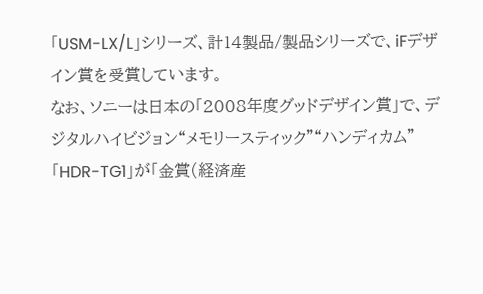「USM-LX/L」シリーズ、計14製品/製品シリーズで、iFデザイン賞を受賞しています。
なお、ソニーは日本の「2008年度グッドデザイン賞」で、デジタルハイビジョン“メモリースティック”“ハンディカム”「HDR-TG1」が「金賞(経済産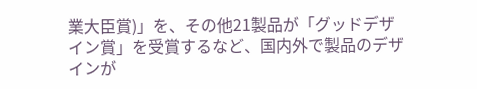業大臣賞)」を、その他21製品が「グッドデザイン賞」を受賞するなど、国内外で製品のデザインが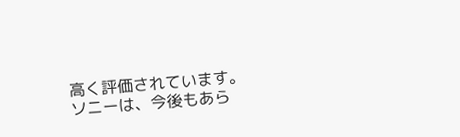高く評価されています。
ソニーは、今後もあら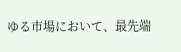ゆる市場において、最先端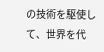の技術を駆使して、世界を代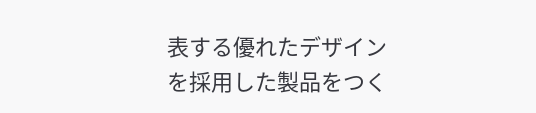表する優れたデザインを採用した製品をつく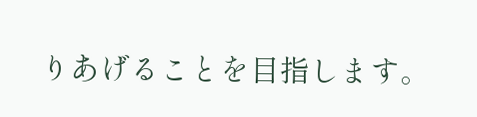りあげることを目指します。